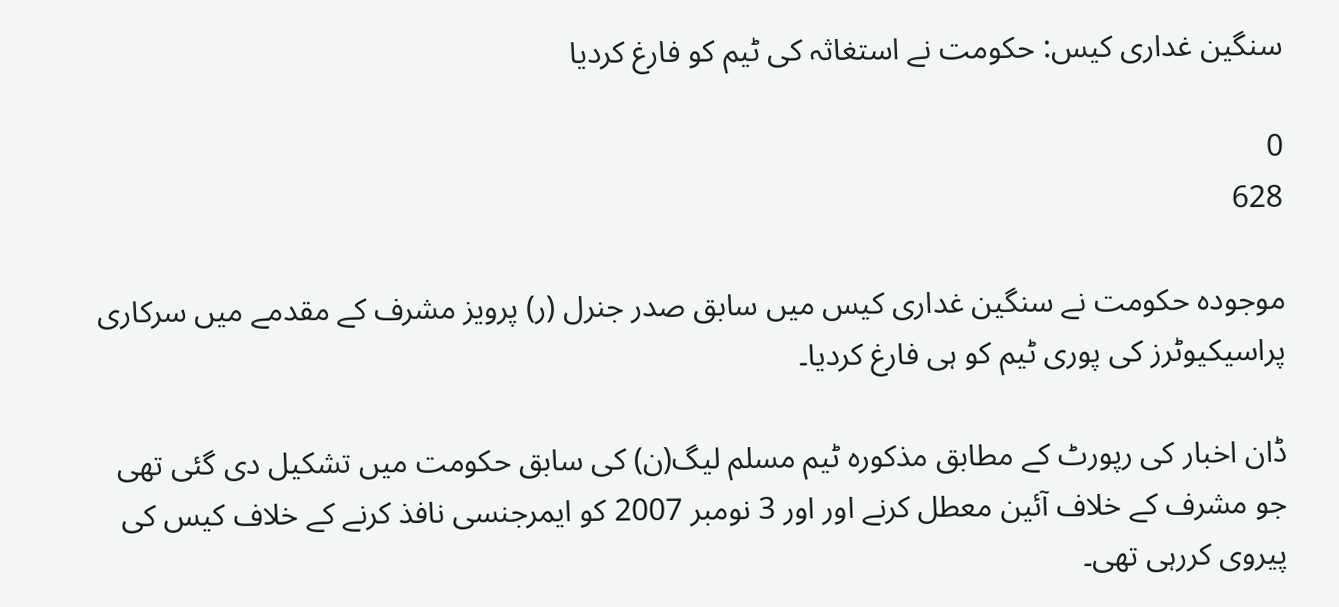سنگین غداری کیس: حکومت نے استغاثہ کی ٹیم کو فارغ کردیا

0
628

موجودہ حکومت نے سنگین غداری کیس میں سابق صدر جنرل (ر) پرویز مشرف کے مقدمے میں سرکاری پراسیکیوٹرز کی پوری ٹیم کو ہی فارغ کردیا۔

ڈان اخبار کی رپورٹ کے مطابق مذکورہ ٹیم مسلم لیگ(ن) کی سابق حکومت میں تشکیل دی گئی تھی جو مشرف کے خلاف آئین معطل کرنے اور اور 3 نومبر 2007 کو ایمرجنسی نافذ کرنے کے خلاف کیس کی پیروی کررہی تھی۔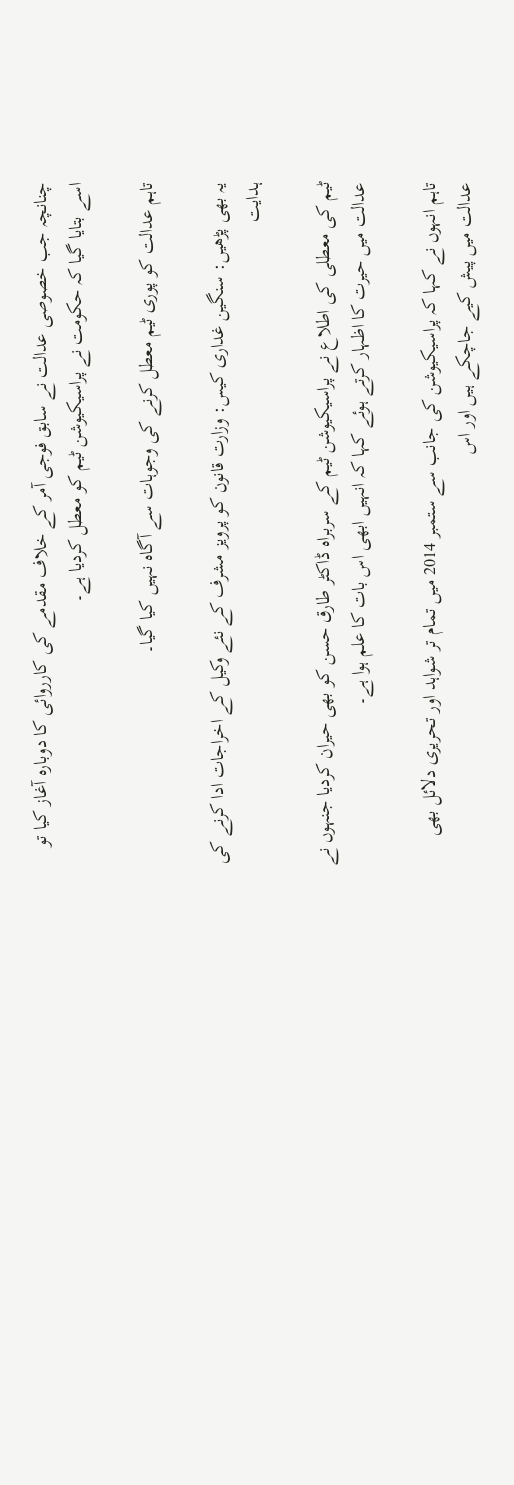چنانچہ جب خصوصی عدالت نے سابق فوجی آمر کے خلاف مقدمے کی کارروائی کا دوبارہ آغاز کیا تو اسے بتایا گیا کہ حکومت نے پراسیکیوشن ٹیم کو معطل کردیا ہے۔

تاہم عدالت کو پوری ٹیم معطل کرنے کی وجوہات سے آگاہ نہیں کیا گیا۔

یہ بھی پڑھیں: سنگین غداری کیس: وزارت قانون کو پرویز مشرف کے نئے وکیل کے اخراجات ادا کرنے کی ہدایت

ٹیم کی معطلی کی اطلاع نے پراسیکیوشن ٹیم کے سربراہ ڈاکٹر طارق حسن کو بھی حیران کردیا جنہوں نے عدالت میں حیرت کا اظہار کرتے ہوئے کہا کہ انہیں ابھی اس بات کا علم ہوا ہے۔

تاہم انہوں نے کہا کہ پراسیکیوشن کی جانب سے ستمبر 2014 میں تمام تر شواہد اور تحریری دلائل بھی عدالت میں پیش کیے جاچکے ہیں اور اس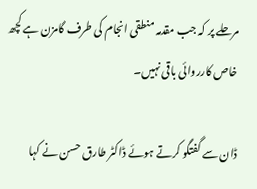مرحلے پر کہ جب مقدمہ منطقی انجام کی طرف گامزن ہے کچھ خاص کارروائی باقی نہیں۔

ڈان سے گفتگو کرتے ہوئے ڈاکٹر طارق حسن نے کہا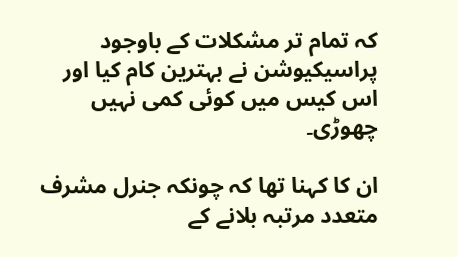کہ تمام تر مشکلات کے باوجود پراسیکیوشن نے بہترین کام کیا اور اس کیس میں کوئی کمی نہیں چھوڑی۔

ان کا کہنا تھا کہ چونکہ جنرل مشرف متعدد مرتبہ بلانے کے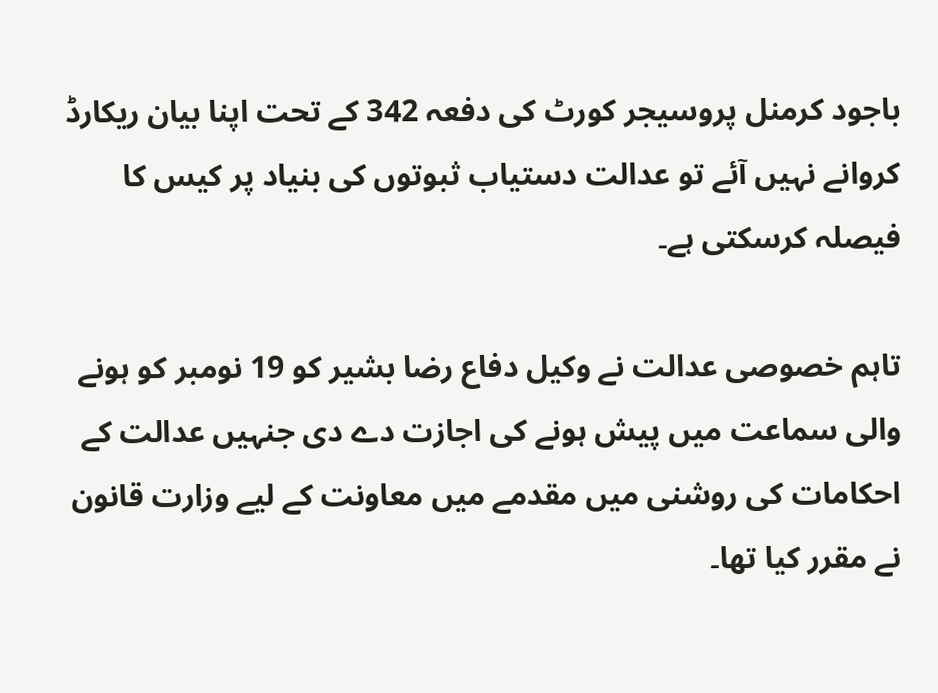باجود کرمنل پروسیجر کورٹ کی دفعہ 342 کے تحت اپنا بیان ریکارڈ کروانے نہیں آئے تو عدالت دستیاب ثبوتوں کی بنیاد پر کیس کا فیصلہ کرسکتی ہے۔

تاہم خصوصی عدالت نے وکیل دفاع رضا بشیر کو 19 نومبر کو ہونے والی سماعت میں پیش ہونے کی اجازت دے دی جنہیں عدالت کے احکامات کی روشنی میں مقدمے میں معاونت کے لیے وزارت قانون نے مقرر کیا تھا۔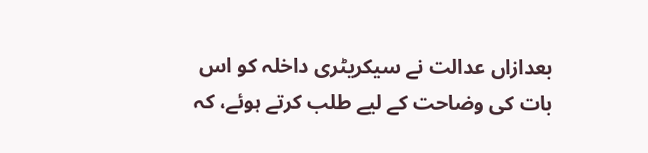بعدازاں عدالت نے سیکریٹری داخلہ کو اس بات کی وضاحت کے لیے طلب کرتے ہوئے، کہ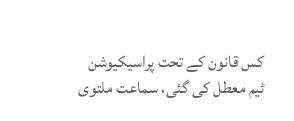کس قانون کے تحت پراسیکیوشن ٹیم معطل کی گئی، سماعت ملتوی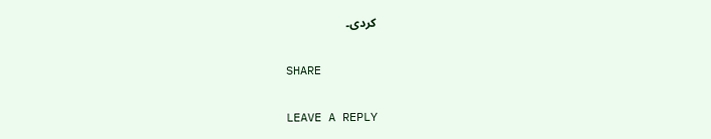کردی۔

SHARE

LEAVE A REPLY